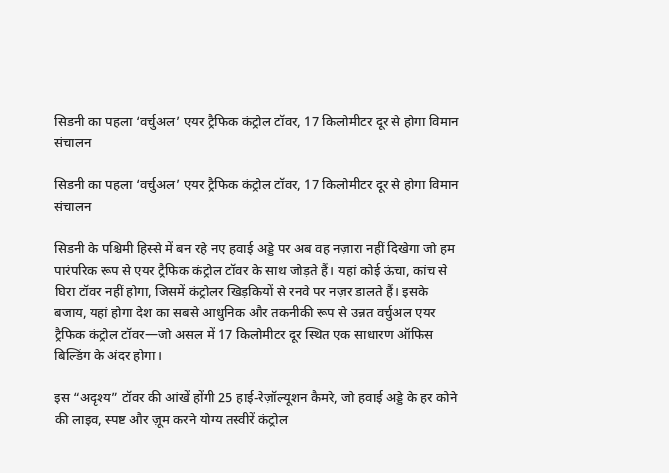सिडनी का पहला ‘वर्चुअल’ एयर ट्रैफिक कंट्रोल टॉवर, 17 किलोमीटर दूर से होगा विमान संचालन

सिडनी का पहला ‘वर्चुअल’ एयर ट्रैफिक कंट्रोल टॉवर, 17 किलोमीटर दूर से होगा विमान संचालन

सिडनी के पश्चिमी हिस्से में बन रहे नए हवाई अड्डे पर अब वह नज़ारा नहीं दिखेगा जो हम पारंपरिक रूप से एयर ट्रैफिक कंट्रोल टॉवर के साथ जोड़ते हैं। यहां कोई ऊंचा, कांच से घिरा टॉवर नहीं होगा, जिसमें कंट्रोलर खिड़कियों से रनवे पर नज़र डालते हैं। इसके बजाय, यहां होगा देश का सबसे आधुनिक और तकनीकी रूप से उन्नत वर्चुअल एयर ट्रैफिक कंट्रोल टॉवर—जो असल में 17 किलोमीटर दूर स्थित एक साधारण ऑफिस बिल्डिंग के अंदर होगा।

इस “अदृश्य” टॉवर की आंखें होंगी 25 हाई-रेज़ॉल्यूशन कैमरे, जो हवाई अड्डे के हर कोने की लाइव, स्पष्ट और ज़ूम करने योग्य तस्वीरें कंट्रोल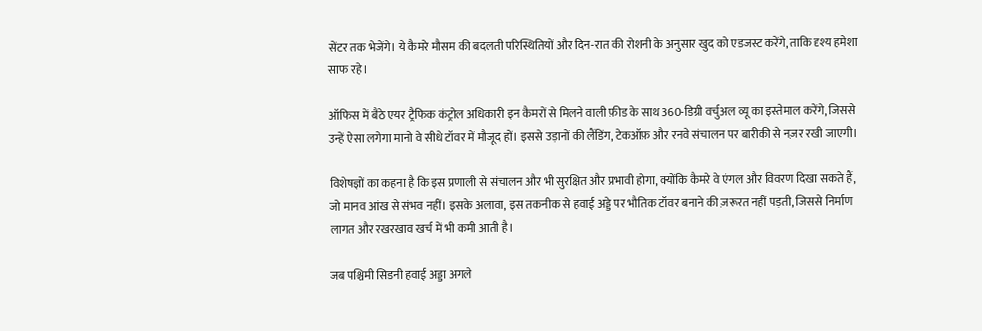सेंटर तक भेजेंगे। ये कैमरे मौसम की बदलती परिस्थितियों और दिन-रात की रोशनी के अनुसार खुद को एडजस्ट करेंगे, ताकि दृश्य हमेशा साफ रहे।

ऑफिस में बैठे एयर ट्रैफिक कंट्रोल अधिकारी इन कैमरों से मिलने वाली फ़ीड के साथ 360-डिग्री वर्चुअल व्यू का इस्तेमाल करेंगे, जिससे उन्हें ऐसा लगेगा मानो वे सीधे टॉवर में मौजूद हों। इससे उड़ानों की लैंडिंग, टेकऑफ़ और रनवे संचालन पर बारीकी से नज़र रखी जाएगी।

विशेषज्ञों का कहना है कि इस प्रणाली से संचालन और भी सुरक्षित और प्रभावी होगा, क्योंकि कैमरे वे एंगल और विवरण दिखा सकते हैं, जो मानव आंख से संभव नहीं। इसके अलावा, इस तकनीक से हवाई अड्डे पर भौतिक टॉवर बनाने की ज़रूरत नहीं पड़ती, जिससे निर्माण लागत और रखरखाव खर्च में भी कमी आती है।

जब पश्चिमी सिडनी हवाई अड्डा अगले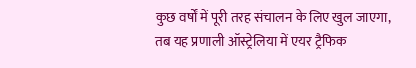कुछ वर्षों में पूरी तरह संचालन के लिए खुल जाएगा, तब यह प्रणाली ऑस्ट्रेलिया में एयर ट्रैफिक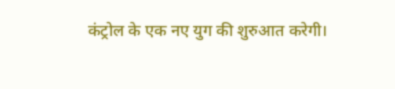कंट्रोल के एक नए युग की शुरुआत करेगी।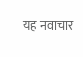यह नवाचार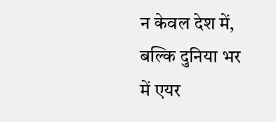न केवल देश में, बल्कि दुनिया भर में एयर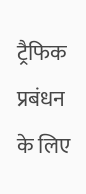ट्रैफिक प्रबंधन के लिए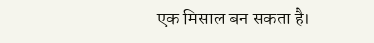एक मिसाल बन सकता है।